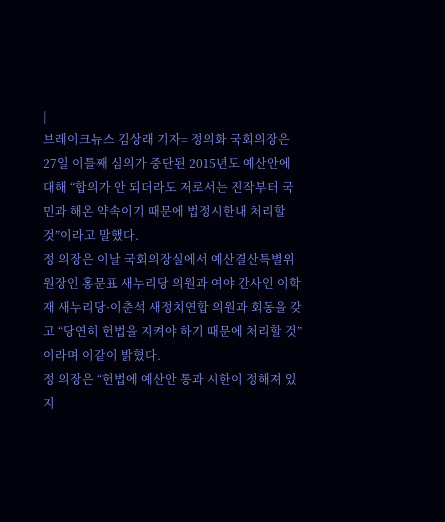|
브레이크뉴스 김상래 기자= 정의화 국회의장은 27일 이틀째 심의가 중단된 2015년도 예산안에 대해 “합의가 안 되더라도 저로서는 진작부터 국민과 해온 약속이기 때문에 법정시한내 처리할 것”이라고 말했다.
정 의장은 이날 국회의장실에서 예산결산특별위원장인 홍문표 새누리당 의원과 여야 간사인 이학재 새누리당·이춘석 새정치연합 의원과 회동을 갖고 “당연히 헌법을 지켜야 하기 때문에 처리할 것”이라며 이같이 밝혔다.
정 의장은 “헌법에 예산안 통과 시한이 정해져 있지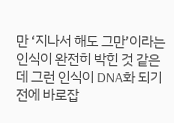만 ‘지나서 해도 그만’이라는 인식이 완전히 박힌 것 같은데 그런 인식이 DNA화 되기 전에 바로잡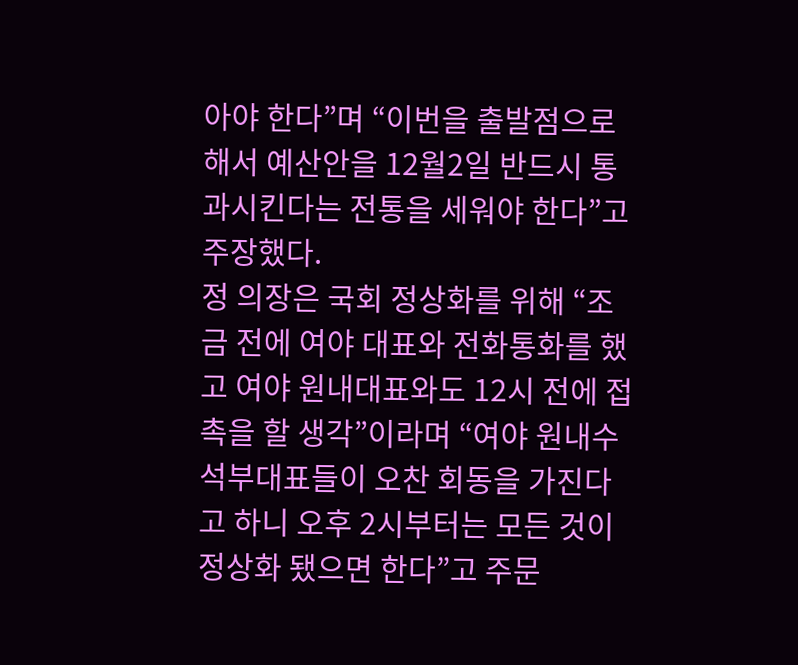아야 한다”며 “이번을 출발점으로 해서 예산안을 12월2일 반드시 통과시킨다는 전통을 세워야 한다”고 주장했다.
정 의장은 국회 정상화를 위해 “조금 전에 여야 대표와 전화통화를 했고 여야 원내대표와도 12시 전에 접촉을 할 생각”이라며 “여야 원내수석부대표들이 오찬 회동을 가진다고 하니 오후 2시부터는 모든 것이 정상화 됐으면 한다”고 주문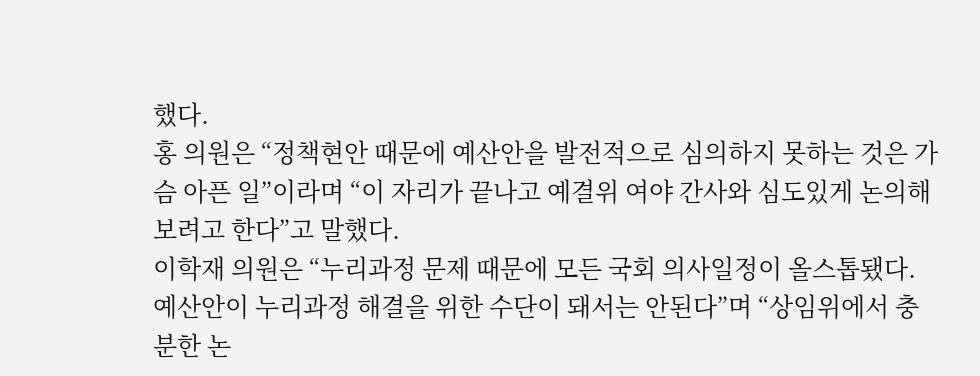했다.
홍 의원은 “정책현안 때문에 예산안을 발전적으로 심의하지 못하는 것은 가슴 아픈 일”이라며 “이 자리가 끝나고 예결위 여야 간사와 심도있게 논의해보려고 한다”고 말했다.
이학재 의원은 “누리과정 문제 때문에 모든 국회 의사일정이 올스톱됐다. 예산안이 누리과정 해결을 위한 수단이 돼서는 안된다”며 “상임위에서 충분한 논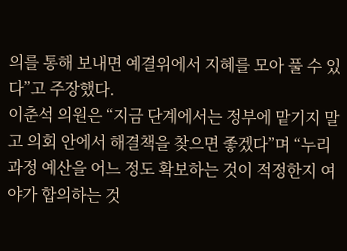의를 통해 보내면 예결위에서 지혜를 모아 풀 수 있다”고 주장했다.
이춘석 의원은 “지금 단계에서는 정부에 맡기지 말고 의회 안에서 해결책을 찾으면 좋겠다”며 “누리과정 예산을 어느 정도 확보하는 것이 적정한지 여야가 합의하는 것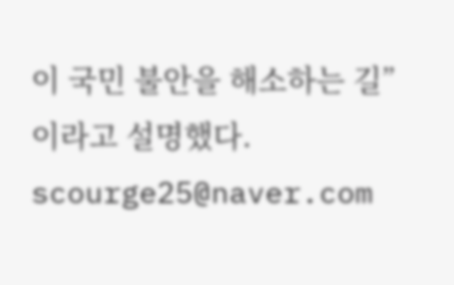이 국민 불안을 해소하는 길”이라고 설명했다.
scourge25@naver.com